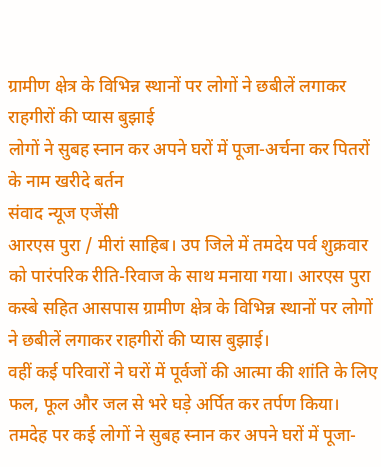ग्रामीण क्षेत्र के विभिन्न स्थानों पर लोगों ने छबीलें लगाकर राहगीरों की प्यास बुझाई
लोगों ने सुबह स्नान कर अपने घरों में पूजा-अर्चना कर पितरों के नाम खरीदे बर्तन
संवाद न्यूज एजेंसी
आरएस पुरा / मीरां साहिब। उप जिले में तमदेय पर्व शुक्रवार को पारंपरिक रीति-रिवाज के साथ मनाया गया। आरएस पुरा कस्बे सहित आसपास ग्रामीण क्षेत्र के विभिन्न स्थानों पर लोगों ने छबीलें लगाकर राहगीरों की प्यास बुझाई।
वहीं कई परिवारों ने घरों में पूर्वजों की आत्मा की शांति के लिए फल, फूल और जल से भरे घड़े अर्पित कर तर्पण किया। तमदेह पर कई लोगों ने सुबह स्नान कर अपने घरों में पूजा-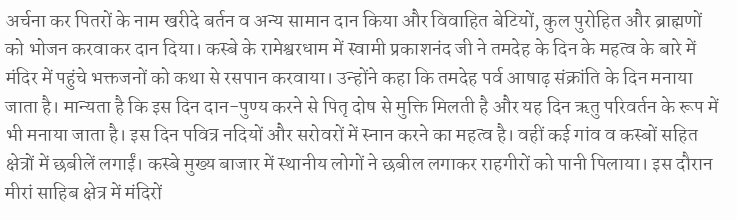अर्चना कर पितरों के नाम खरीदे बर्तन व अन्य सामान दान किया और विवाहित बेटियों, कुल पुरोहित और ब्राह्मणों को भोजन करवाकर दान दिया। कस्बे के रामेश्वरधाम में स्वामी प्रकाशनंद जी ने तमदेह के दिन के महत्व के बारे में मंदिर में पहुंचे भक्तजनों को कथा से रसपान करवाया। उन्होंने कहा कि तमदेह पर्व आषाढ़ संक्रांति के दिन मनाया जाता है। मान्यता है कि इस दिन दान-पुण्य करने से पितृ दोष से मुक्ति मिलती है और यह दिन ऋतु परिवर्तन के रूप में भी मनाया जाता है। इस दिन पवित्र नदियों और सरोवरों में स्नान करने का महत्व है। वहीं कई गांव व कस्बों सहित क्षेत्रों में छबीलें लगाईं। कस्बे मुख्य बाजार में स्थानीय लोगों ने छबील लगाकर राहगीरों को पानी पिलाया। इस दौरान मीरां साहिब क्षेत्र में मंदिरों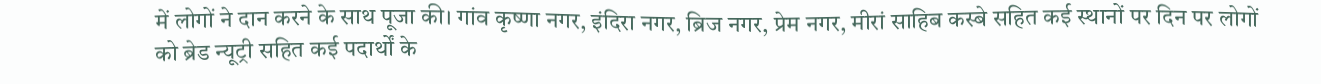में लोगों ने दान करने के साथ पूजा की। गांव कृष्णा नगर, इंदिरा नगर, ब्रिज नगर, प्रेम नगर, मीरां साहिब कस्बे सहित कई स्थानों पर दिन पर लोगों को ब्रेड न्यूट्री सहित कई पदार्थों के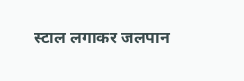स्टाल लगाकर जलपान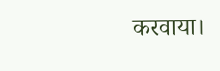करवाया।